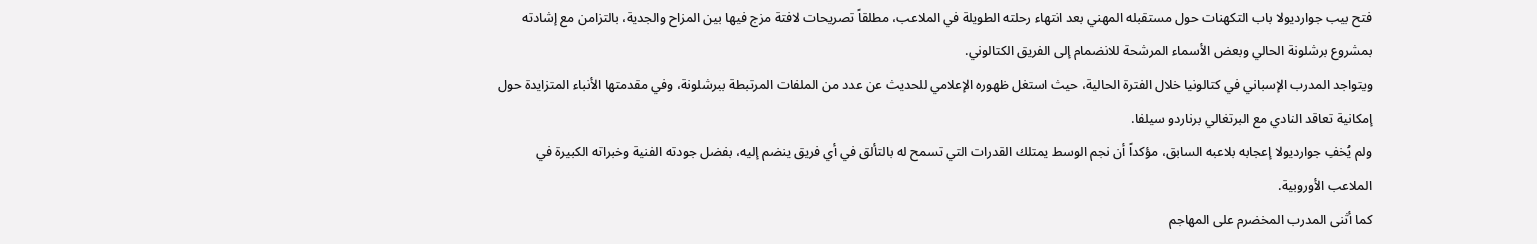فتح بيب جوارديولا باب التكهنات حول مستقبله المهني بعد انتهاء رحلته الطويلة في الملاعب، مطلقاً تصريحات لافتة مزج فيها بين المزاح والجدية، بالتزامن مع إشادته بمشروع برشلونة الحالي وبعض الأسماء المرشحة للانضمام إلى الفريق الكتالوني.
ويتواجد المدرب الإسباني في كتالونيا خلال الفترة الحالية، حيث استغل ظهوره الإعلامي للحديث عن عدد من الملفات المرتبطة ببرشلونة، وفي مقدمتها الأنباء المتزايدة حول إمكانية تعاقد النادي مع البرتغالي برناردو سيلفا.
ولم يُخفِ جوارديولا إعجابه بلاعبه السابق، مؤكداً أن نجم الوسط يمتلك القدرات التي تسمح له بالتألق في أي فريق ينضم إليه، بفضل جودته الفنية وخبراته الكبيرة في الملاعب الأوروبية.
كما أثنى المدرب المخضرم على المهاجم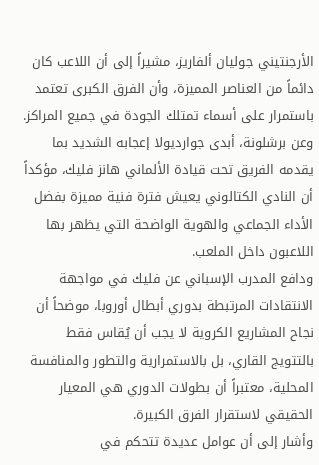الأرجنتيني جوليان ألفاريز، مشيراً إلى أن اللاعب كان دائماً من العناصر المميزة، وأن الفرق الكبرى تعتمد باستمرار على أسماء تمتلك الجودة في جميع المراكز.
وعن برشلونة، أبدى جوارديولا إعجابه الشديد بما يقدمه الفريق تحت قيادة الألماني هانز فليك، مؤكداً أن النادي الكتالوني يعيش فترة فنية مميزة بفضل الأداء الجماعي والهوية الواضحة التي يظهر بها اللاعبون داخل الملعب.
ودافع المدرب الإسباني عن فليك في مواجهة الانتقادات المرتبطة بدوري أبطال أوروبا، موضحاً أن نجاح المشاريع الكروية لا يجب أن يُقاس فقط بالتتويج القاري، بل بالاستمرارية والتطور والمنافسة المحلية، معتبراً أن بطولات الدوري هي المعيار الحقيقي لاستقرار الفرق الكبيرة.
وأشار إلى أن عوامل عديدة تتحكم في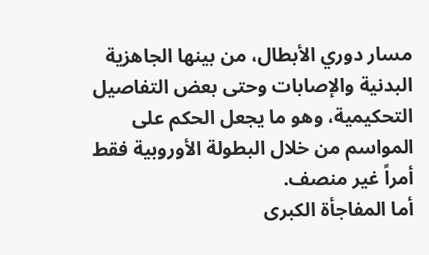مسار دوري الأبطال، من بينها الجاهزية البدنية والإصابات وحتى بعض التفاصيل التحكيمية، وهو ما يجعل الحكم على المواسم من خلال البطولة الأوروبية فقط أمراً غير منصف.
أما المفاجأة الكبرى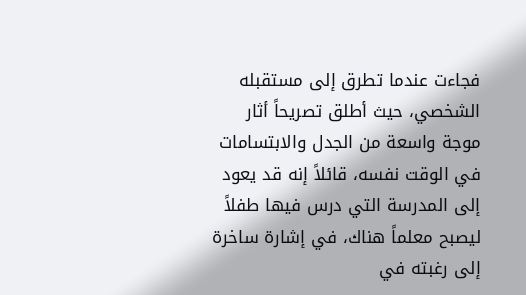فجاءت عندما تطرق إلى مستقبله الشخصي، حيث أطلق تصريحاً أثار موجة واسعة من الجدل والابتسامات في الوقت نفسه، قائلاً إنه قد يعود إلى المدرسة التي درس فيها طفلاً ليصبح معلماً هناك، في إشارة ساخرة إلى رغبته في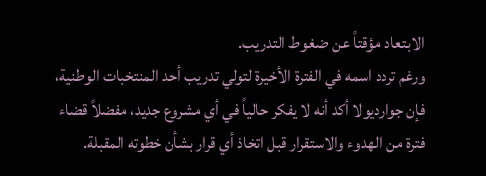الابتعاد مؤقتاً عن ضغوط التدريب.
ورغم تردد اسمه في الفترة الأخيرة لتولي تدريب أحد المنتخبات الوطنية، فإن جوارديولا أكد أنه لا يفكر حالياً في أي مشروع جديد، مفضلاً قضاء فترة من الهدوء والاستقرار قبل اتخاذ أي قرار بشأن خطوته المقبلة.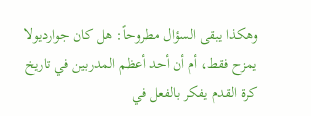وهكذا يبقى السؤال مطروحاً: هل كان جوارديولا يمزح فقط، أم أن أحد أعظم المدربين في تاريخ كرة القدم يفكر بالفعل في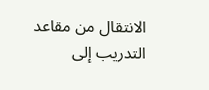الانتقال من مقاعد التدريب إلى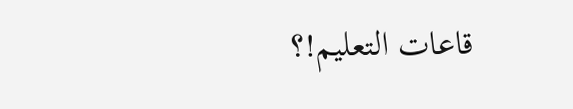قاعات التعليم!؟